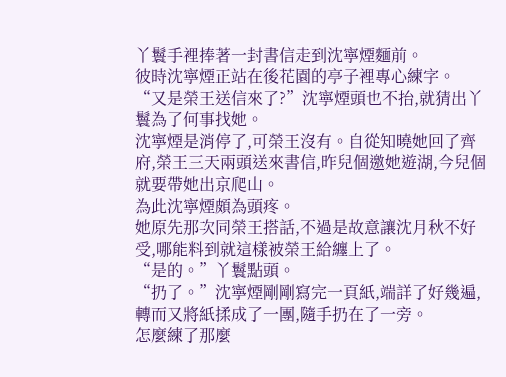丫鬟手裡捧著一封書信走到沈寧煙麵前。
彼時沈寧煙正站在後花園的亭子裡專心練字。
“又是榮王送信來了?”沈寧煙頭也不抬,就猜出丫鬟為了何事找她。
沈寧煙是消停了,可榮王沒有。自從知曉她回了齊府,榮王三天兩頭送來書信,昨兒個邀她遊湖,今兒個就要帶她出京爬山。
為此沈寧煙頗為頭疼。
她原先那次同榮王搭話,不過是故意讓沈月秋不好受,哪能料到就這樣被榮王給纏上了。
“是的。”丫鬟點頭。
“扔了。”沈寧煙剛剛寫完一頁紙,端詳了好幾遍,轉而又將紙揉成了一團,隨手扔在了一旁。
怎麼練了那麼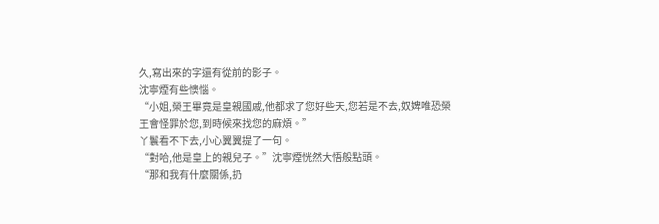久,寫出來的字還有從前的影子。
沈寧煙有些懊惱。
“小姐,榮王畢竟是皇親國戚,他都求了您好些天,您若是不去,奴婢唯恐榮王會怪罪於您,到時候來找您的麻煩。”
丫鬟看不下去,小心翼翼提了一句。
“對哈,他是皇上的親兒子。”沈寧煙恍然大悟般點頭。
“那和我有什麼關係,扔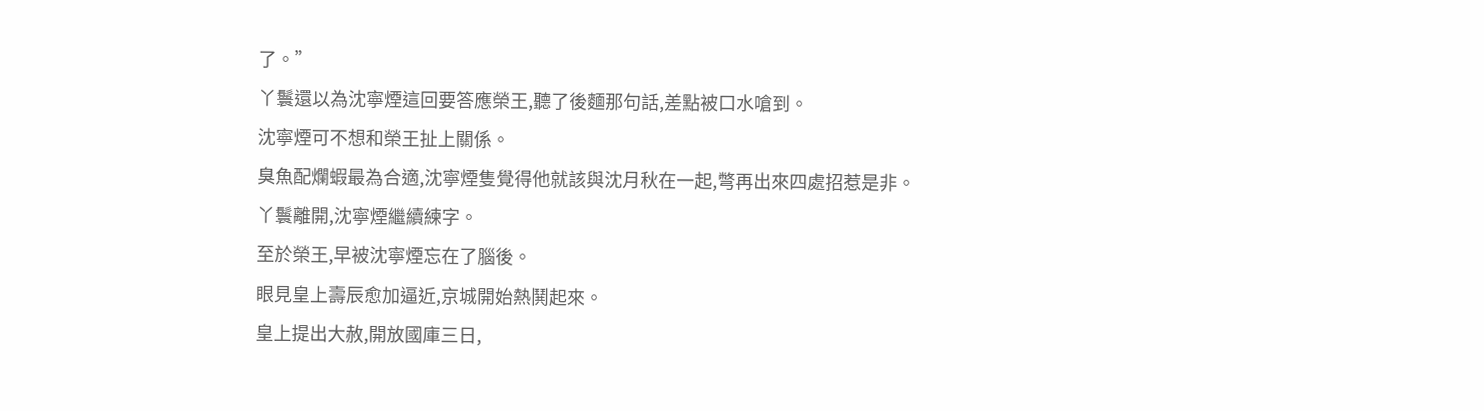了。”
丫鬟還以為沈寧煙這回要答應榮王,聽了後麵那句話,差點被口水嗆到。
沈寧煙可不想和榮王扯上關係。
臭魚配爛蝦最為合適,沈寧煙隻覺得他就該與沈月秋在一起,彆再出來四處招惹是非。
丫鬟離開,沈寧煙繼續練字。
至於榮王,早被沈寧煙忘在了腦後。
眼見皇上壽辰愈加逼近,京城開始熱鬨起來。
皇上提出大赦,開放國庫三日,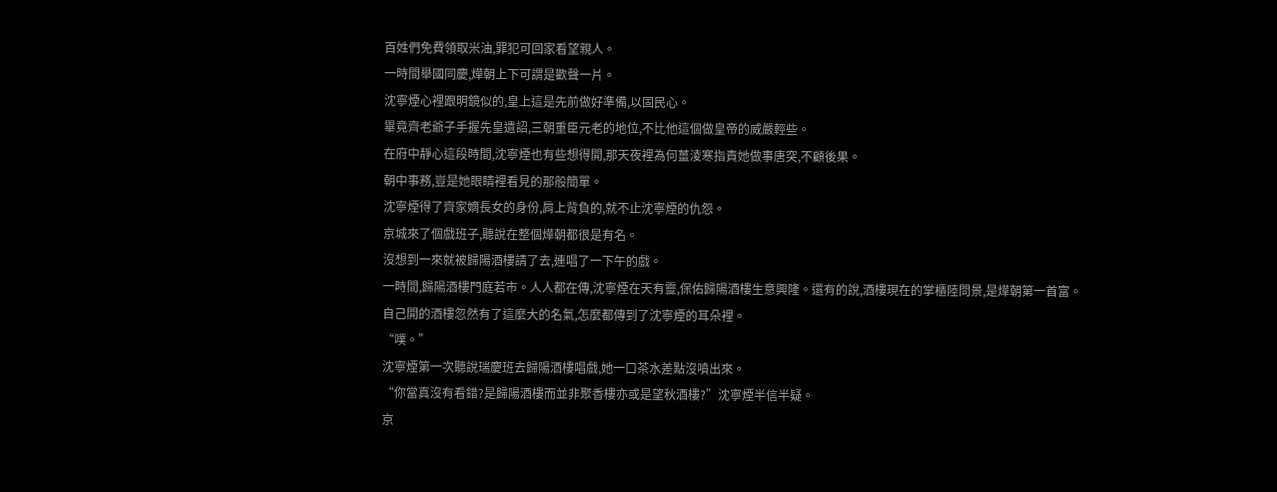百姓們免費領取米油,罪犯可回家看望親人。
一時間舉國同慶,燁朝上下可謂是歡聲一片。
沈寧煙心裡跟明鏡似的,皇上這是先前做好準備,以固民心。
畢竟齊老爺子手握先皇遺詔,三朝重臣元老的地位,不比他這個做皇帝的威嚴輕些。
在府中靜心這段時間,沈寧煙也有些想得開,那天夜裡為何薑淩寒指責她做事唐突,不顧後果。
朝中事務,豈是她眼睛裡看見的那般簡單。
沈寧煙得了齊家嫡長女的身份,肩上背負的,就不止沈寧煙的仇怨。
京城來了個戲班子,聽說在整個燁朝都很是有名。
沒想到一來就被歸陽酒樓請了去,連唱了一下午的戲。
一時間,歸陽酒樓門庭若市。人人都在傳,沈寧煙在天有靈,保佑歸陽酒樓生意興隆。還有的說,酒樓現在的掌櫃陸問景,是燁朝第一首富。
自己開的酒樓忽然有了這麼大的名氣,怎麼都傳到了沈寧煙的耳朵裡。
“噗。”
沈寧煙第一次聽說瑞慶班去歸陽酒樓唱戲,她一口茶水差點沒噴出來。
“你當真沒有看錯?是歸陽酒樓而並非聚香樓亦或是望秋酒樓?”沈寧煙半信半疑。
京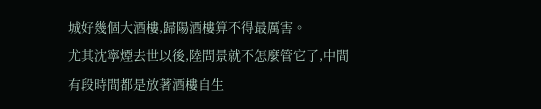城好幾個大酒樓,歸陽酒樓算不得最厲害。
尤其沈寧煙去世以後,陸問景就不怎麼管它了,中間有段時間都是放著酒樓自生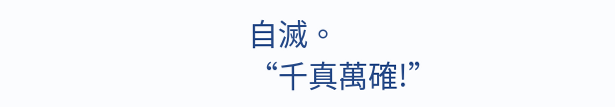自滅。
“千真萬確!”